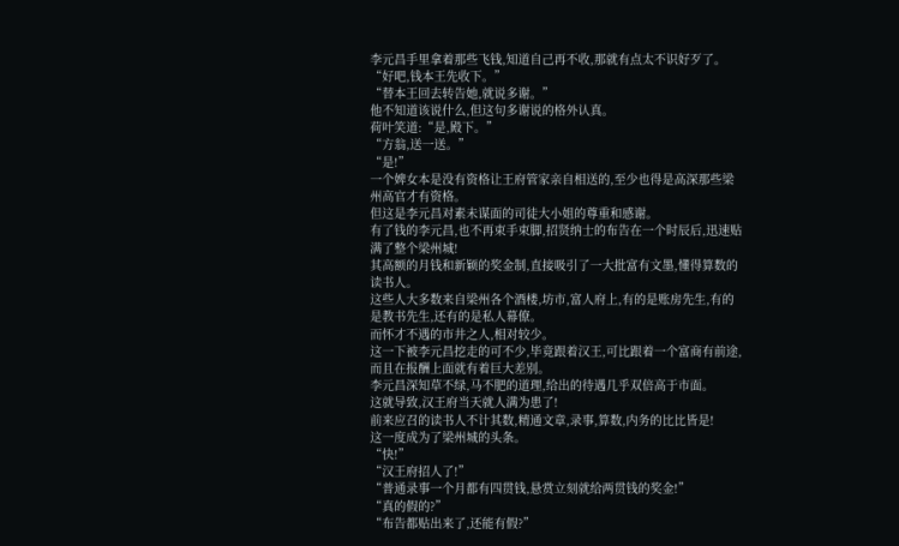李元昌手里拿着那些飞钱,知道自己再不收,那就有点太不识好歹了。
“好吧,钱本王先收下。”
“替本王回去转告她,就说多谢。”
他不知道该说什么,但这句多谢说的格外认真。
荷叶笑道:“是,殿下。”
“方翁,送一送。”
“是!”
一个婢女本是没有资格让王府管家亲自相送的,至少也得是高深那些梁州高官才有资格。
但这是李元昌对素未谋面的司徒大小姐的尊重和感谢。
有了钱的李元昌,也不再束手束脚,招贤纳士的布告在一个时辰后,迅速贴满了整个梁州城!
其高额的月钱和新颖的奖金制,直接吸引了一大批富有文墨,懂得算数的读书人。
这些人大多数来自梁州各个酒楼,坊市,富人府上,有的是账房先生,有的是教书先生,还有的是私人幕僚。
而怀才不遇的市井之人,相对较少。
这一下被李元昌挖走的可不少,毕竟跟着汉王,可比跟着一个富商有前途,而且在报酬上面就有着巨大差别。
李元昌深知草不绿,马不肥的道理,给出的待遇几乎双倍高于市面。
这就导致,汉王府当天就人满为患了!
前来应召的读书人不计其数,精通文章,录事,算数,内务的比比皆是!
这一度成为了梁州城的头条。
“快!”
“汉王府招人了!”
“普通录事一个月都有四贯钱,悬赏立刻就给两贯钱的奖金!”
“真的假的?”
“布告都贴出来了,还能有假?”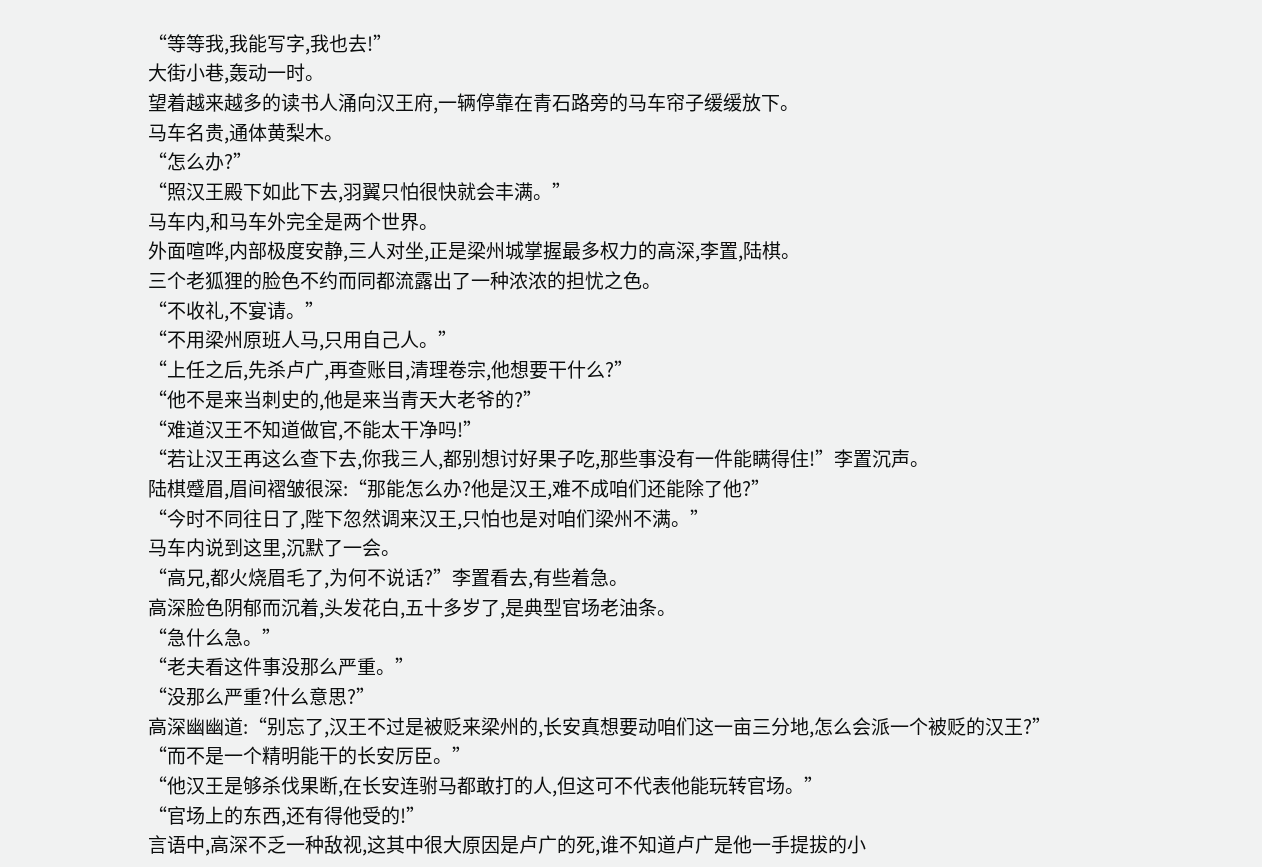“等等我,我能写字,我也去!”
大街小巷,轰动一时。
望着越来越多的读书人涌向汉王府,一辆停靠在青石路旁的马车帘子缓缓放下。
马车名贵,通体黄梨木。
“怎么办?”
“照汉王殿下如此下去,羽翼只怕很快就会丰满。”
马车内,和马车外完全是两个世界。
外面喧哗,内部极度安静,三人对坐,正是梁州城掌握最多权力的高深,李置,陆棋。
三个老狐狸的脸色不约而同都流露出了一种浓浓的担忧之色。
“不收礼,不宴请。”
“不用梁州原班人马,只用自己人。”
“上任之后,先杀卢广,再查账目,清理卷宗,他想要干什么?”
“他不是来当刺史的,他是来当青天大老爷的?”
“难道汉王不知道做官,不能太干净吗!”
“若让汉王再这么查下去,你我三人,都别想讨好果子吃,那些事没有一件能瞒得住!”李置沉声。
陆棋蹙眉,眉间褶皱很深:“那能怎么办?他是汉王,难不成咱们还能除了他?”
“今时不同往日了,陛下忽然调来汉王,只怕也是对咱们梁州不满。”
马车内说到这里,沉默了一会。
“高兄,都火烧眉毛了,为何不说话?”李置看去,有些着急。
高深脸色阴郁而沉着,头发花白,五十多岁了,是典型官场老油条。
“急什么急。”
“老夫看这件事没那么严重。”
“没那么严重?什么意思?”
高深幽幽道:“别忘了,汉王不过是被贬来梁州的,长安真想要动咱们这一亩三分地,怎么会派一个被贬的汉王?”
“而不是一个精明能干的长安厉臣。”
“他汉王是够杀伐果断,在长安连驸马都敢打的人,但这可不代表他能玩转官场。”
“官场上的东西,还有得他受的!”
言语中,高深不乏一种敌视,这其中很大原因是卢广的死,谁不知道卢广是他一手提拔的小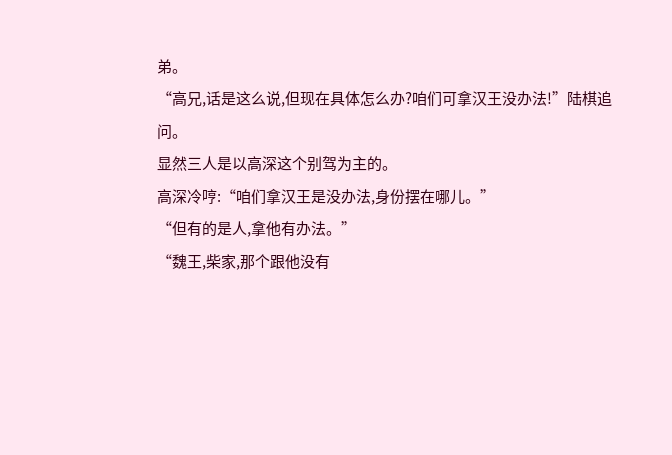弟。
“高兄,话是这么说,但现在具体怎么办?咱们可拿汉王没办法!”陆棋追问。
显然三人是以高深这个别驾为主的。
高深冷哼:“咱们拿汉王是没办法,身份摆在哪儿。”
“但有的是人,拿他有办法。”
“魏王,柴家,那个跟他没有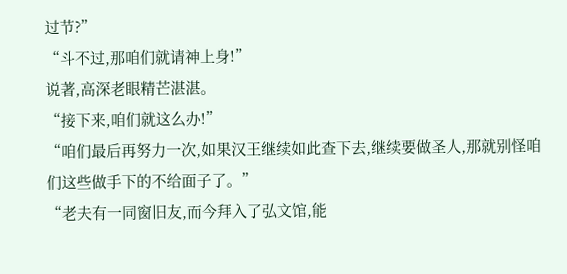过节?”
“斗不过,那咱们就请神上身!”
说著,高深老眼精芒湛湛。
“接下来,咱们就这么办!”
“咱们最后再努力一次,如果汉王继续如此查下去,继续要做圣人,那就别怪咱们这些做手下的不给面子了。”
“老夫有一同窗旧友,而今拜入了弘文馆,能